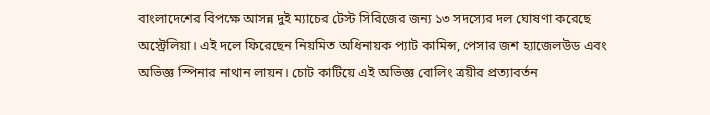বাংলাদেশের বিপক্ষে আসন্ন দুই ম্যাচের টেস্ট সিরিজের জন্য ১৩ সদস্যের দল ঘোষণা করেছে অস্ট্রেলিয়া। এই দলে ফিরেছেন নিয়মিত অধিনায়ক প্যাট কামিন্স, পেসার জশ হ্যাজেলউড এবং অভিজ্ঞ স্পিনার নাথান লায়ন। চোট কাটিয়ে এই অভিজ্ঞ বোলিং ত্রয়ীর প্রত্যাবর্তন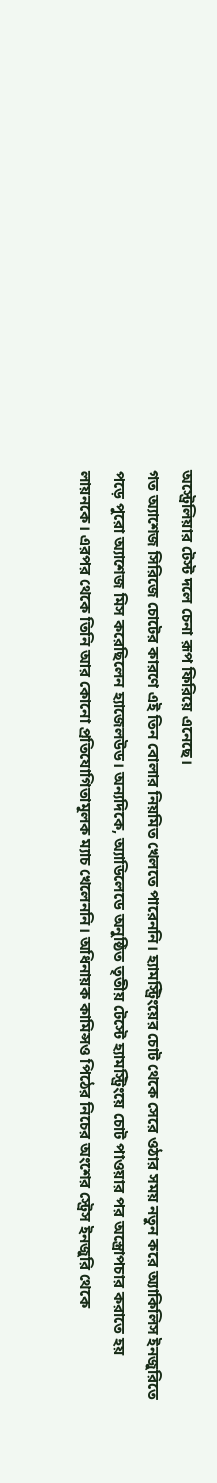অস্ট্রেলিয়ার টেস্ট দলে চেনা রূপ ফিরিয়ে এনেছে।
গত অ্যাশেজ সিরিজে চোটের কারণে এই তিন বোলার নিয়মিত খেলতে পারেননি। হ্যামস্ট্রিংয়ের চোট থেকে সেরে ওঠার সময় নতুন করে অ্যাকিলিস ইনজুরিতে পড়ে পুরো অ্যাশেজ মিস করেছিলেন হ্যাজেলউড। অন্যদিকে, অ্যাডিলেডে অনুষ্ঠিত তৃতীয় টেস্টে হ্যামস্ট্রিংয়ে চোট পাওয়ার পর অস্ত্রোপচার করাতে হয় লায়নকে। এরপর থেকে তিনি আর কোনো প্রতিযোগিতামূলক ম্যাচ খেলেননি। অধিনায়ক কামিন্সও পিঠের নিচের অংশের স্ট্রেস ইনজুরি থেকে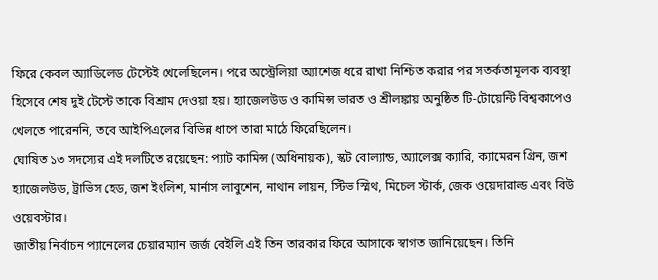ফিরে কেবল অ্যাডিলেড টেস্টেই খেলেছিলেন। পরে অস্ট্রেলিয়া অ্যাশেজ ধরে রাখা নিশ্চিত করার পর সতর্কতামূলক ব্যবস্থা হিসেবে শেষ দুই টেস্টে তাকে বিশ্রাম দেওয়া হয়। হ্যাজেলউড ও কামিন্স ভারত ও শ্রীলঙ্কায় অনুষ্ঠিত টি-টোয়েন্টি বিশ্বকাপেও খেলতে পারেননি, তবে আইপিএলের বিভিন্ন ধাপে তারা মাঠে ফিরেছিলেন।
ঘোষিত ১৩ সদস্যের এই দলটিতে রয়েছেন: প্যাট কামিন্স (অধিনায়ক), স্কট বোল্যান্ড, অ্যালেক্স ক্যারি, ক্যামেরন গ্রিন, জশ হ্যাজেলউড, ট্রাভিস হেড, জশ ইংলিশ, মার্নাস লাবুশেন, নাথান লায়ন, স্টিভ স্মিথ, মিচেল স্টার্ক, জেক ওয়েদারাল্ড এবং বিউ ওয়েবস্টার।
জাতীয় নির্বাচন প্যানেলের চেয়ারম্যান জর্জ বেইলি এই তিন তারকার ফিরে আসাকে স্বাগত জানিয়েছেন। তিনি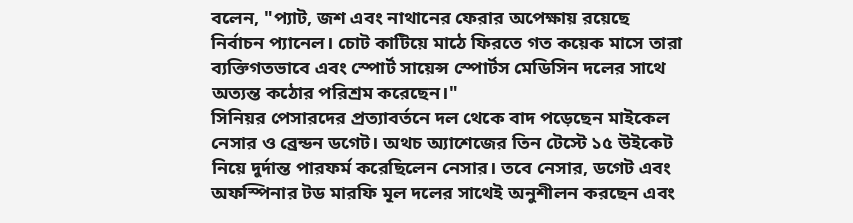বলেন, "প্যাট, জশ এবং নাথানের ফেরার অপেক্ষায় রয়েছে নির্বাচন প্যানেল। চোট কাটিয়ে মাঠে ফিরতে গত কয়েক মাসে তারা ব্যক্তিগতভাবে এবং স্পোর্ট সায়েন্স স্পোর্টস মেডিসিন দলের সাথে অত্যন্ত কঠোর পরিশ্রম করেছেন।"
সিনিয়র পেসারদের প্রত্যাবর্তনে দল থেকে বাদ পড়েছেন মাইকেল নেসার ও ব্রেন্ডন ডগেট। অথচ অ্যাশেজের তিন টেস্টে ১৫ উইকেট নিয়ে দুর্দান্ত পারফর্ম করেছিলেন নেসার। তবে নেসার, ডগেট এবং অফস্পিনার টড মারফি মূল দলের সাথেই অনুশীলন করছেন এবং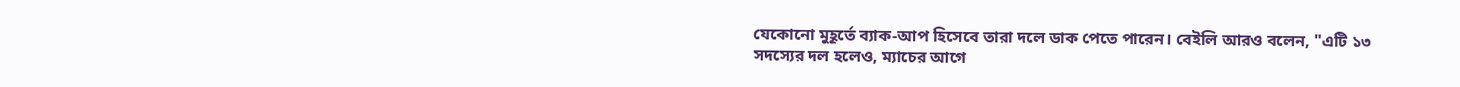যেকোনো মুহূর্তে ব্যাক-আপ হিসেবে তারা দলে ডাক পেতে পারেন। বেইলি আরও বলেন, "এটি ১৩ সদস্যের দল হলেও, ম্যাচের আগে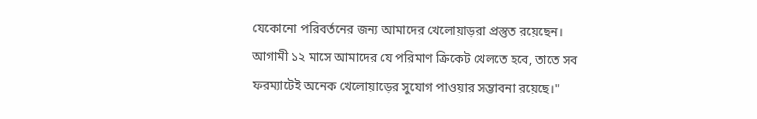যেকোনো পরিবর্তনের জন্য আমাদের খেলোয়াড়রা প্রস্তুত রয়েছেন। আগামী ১২ মাসে আমাদের যে পরিমাণ ক্রিকেট খেলতে হবে, তাতে সব ফরম্যাটেই অনেক খেলোয়াড়ের সুযোগ পাওয়ার সম্ভাবনা রয়েছে।"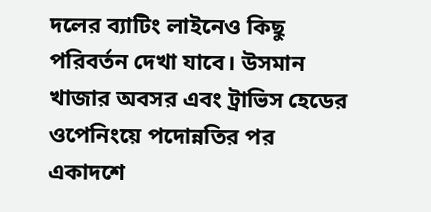দলের ব্যাটিং লাইনেও কিছু পরিবর্তন দেখা যাবে। উসমান খাজার অবসর এবং ট্রাভিস হেডের ওপেনিংয়ে পদোন্নতির পর একাদশে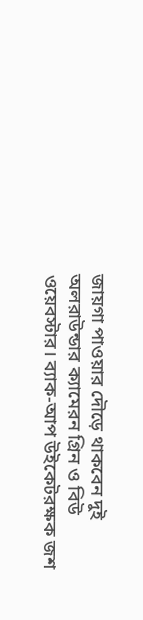জায়গা পাওয়ার দৌড়ে থাকবেন দুই অলরাউন্ডার ক্যামেরন গ্রিন ও বিউ ওয়েবস্টার। ব্যাক-আপ উইকেটরক্ষক জশ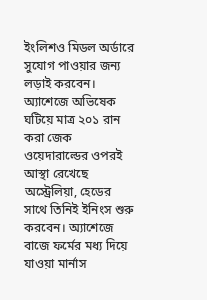ইংলিশও মিডল অর্ডারে সুযোগ পাওয়ার জন্য লড়াই করবেন। অ্যাশেজে অভিষেক ঘটিয়ে মাত্র ২০১ রান করা জেক ওয়েদারাল্ডের ওপরই আস্থা রেখেছে অস্ট্রেলিয়া, হেডের সাথে তিনিই ইনিংস শুরু করবেন। অ্যাশেজে বাজে ফর্মের মধ্য দিয়ে যাওয়া মার্নাস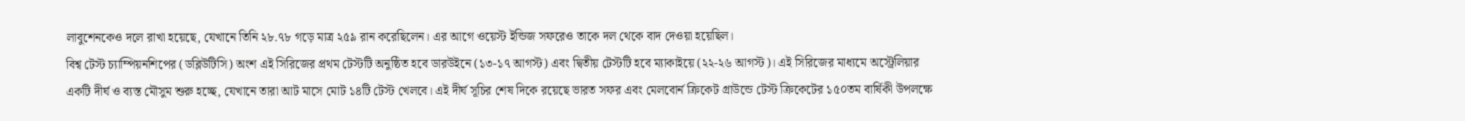লাবুশেনকেও দলে রাখা হয়েছে, যেখানে তিনি ২৮.৭৮ গড়ে মাত্র ২৫৯ রান করেছিলেন। এর আগে ওয়েস্ট ইন্ডিজ সফরেও তাকে দল থেকে বাদ দেওয়া হয়েছিল।
বিশ্ব টেস্ট চ্যাম্পিয়নশিপের (ডব্লিউটিসি) অংশ এই সিরিজের প্রথম টেস্টটি অনুষ্ঠিত হবে ডারউইনে (১৩-১৭ আগস্ট) এবং দ্বিতীয় টেস্টটি হবে ম্যাকাইয়ে (২২-২৬ আগস্ট)। এই সিরিজের মাধ্যমে অস্ট্রেলিয়ার একটি দীর্ঘ ও ব্যস্ত মৌসুম শুরু হচ্ছে, যেখানে তারা আট মাসে মোট ১৪টি টেস্ট খেলবে। এই দীর্ঘ সূচির শেষ দিকে রয়েছে ভারত সফর এবং মেলবোর্ন ক্রিকেট গ্রাউন্ডে টেস্ট ক্রিকেটের ১৫০তম বার্ষিকী উপলক্ষে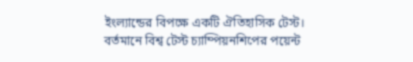ইংল্যান্ডের বিপক্ষে একটি ঐতিহাসিক টেস্ট। বর্তমানে বিশ্ব টেস্ট চ্যাম্পিয়নশিপের পয়েন্ট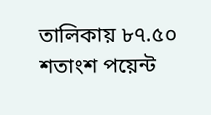তালিকায় ৮৭.৫০ শতাংশ পয়েন্ট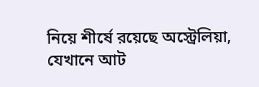নিয়ে শীর্ষে রয়েছে অস্ট্রেলিয়া, যেখানে আট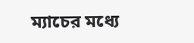ম্যাচের মধ্যে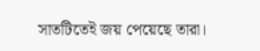সাতটিতেই জয় পেয়েছে তারা।